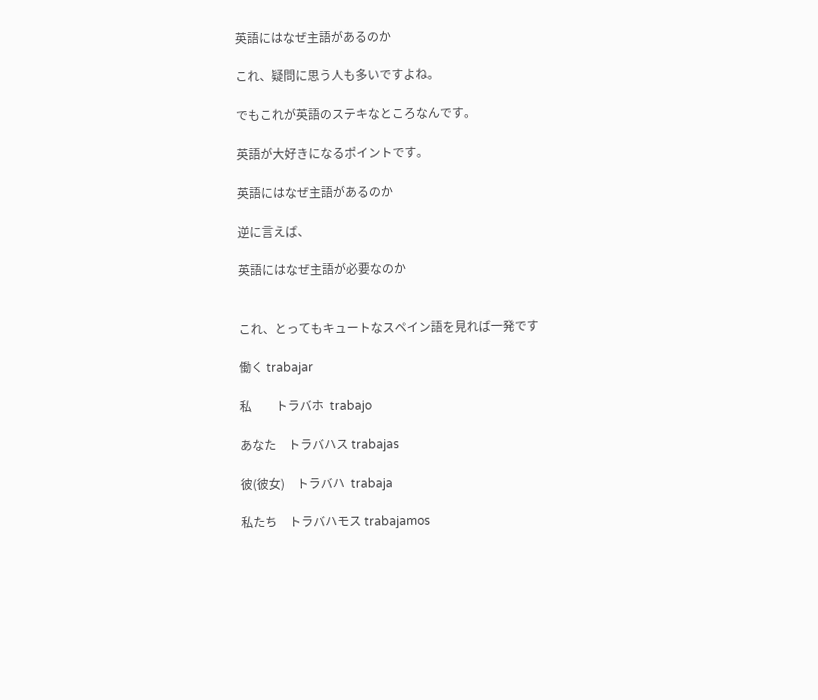英語にはなぜ主語があるのか

これ、疑問に思う人も多いですよね。

でもこれが英語のステキなところなんです。

英語が大好きになるポイントです。

英語にはなぜ主語があるのか

逆に言えば、

英語にはなぜ主語が必要なのか


これ、とってもキュートなスペイン語を見れば一発です

働く trabajar

私        トラバホ  trabajo

あなた    トラバハス trabajas

彼(彼女)    トラバハ  trabaja

私たち    トラバハモス trabajamos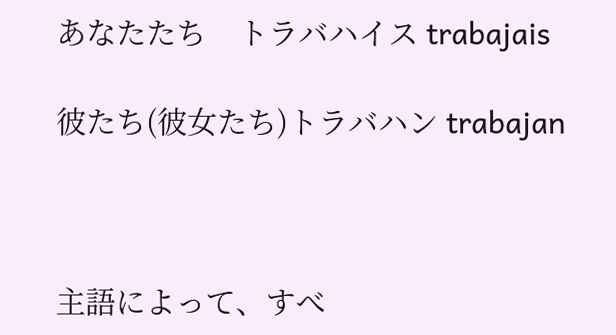あなたたち    トラバハイス trabajais

彼たち(彼女たち)トラバハン trabajan



主語によって、すべ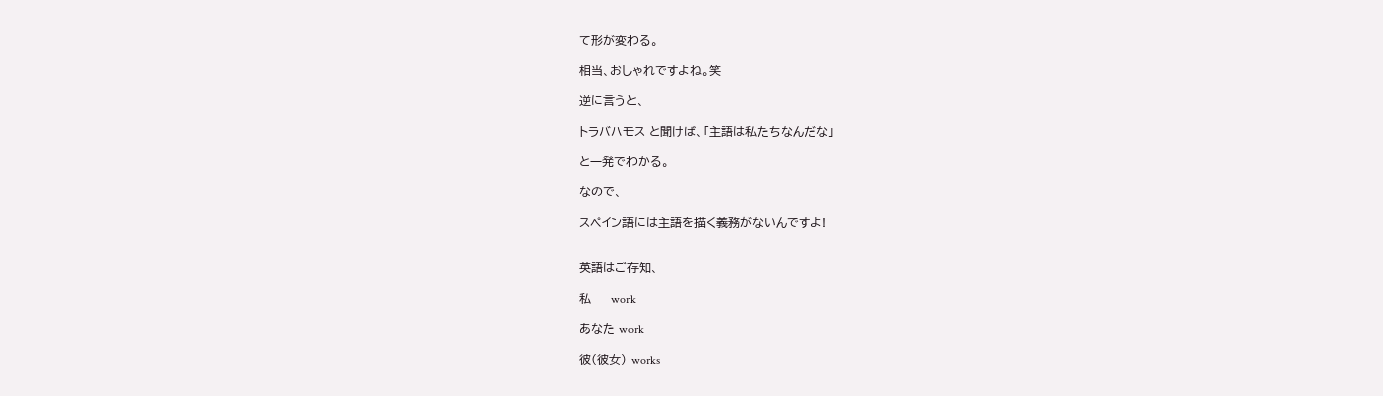て形が変わる。

相当、おしゃれですよね。笑

逆に言うと、

トラバハモス と聞けば、「主語は私たちなんだな」

と一発でわかる。

なので、

スペイン語には主語を描く義務がないんですよ!


英語はご存知、

私     work

あなた work

彼(彼女) works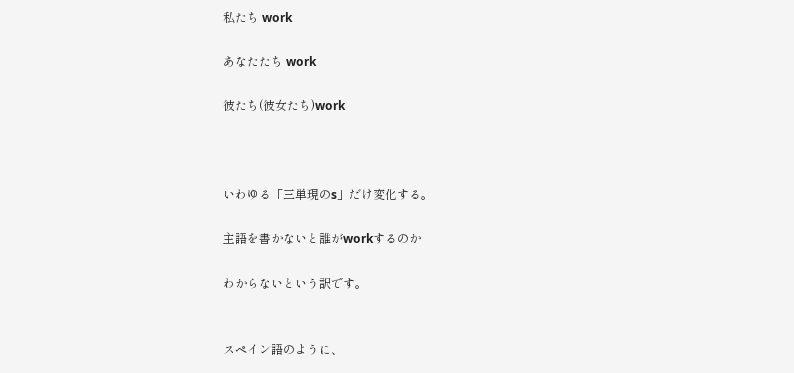私たち work

あなたたち work

彼たち(彼女たち)work



いわゆる「三単現のs」だけ変化する。

主語を書かないと誰がworkするのか

わからないという訳です。


スペイン語のように、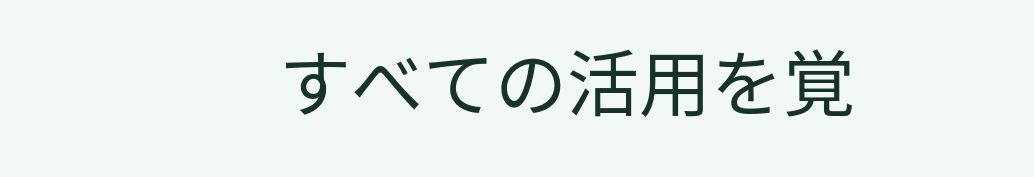すべての活用を覚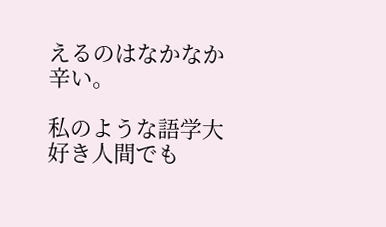えるのはなかなか辛い。

私のような語学大好き人間でも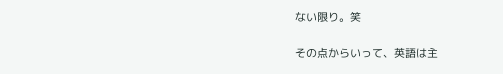ない限り。笑

その点からいって、英語は主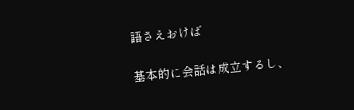語さえおけば

基本的に会話は成立するし、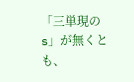「三単現のs」が無くとも、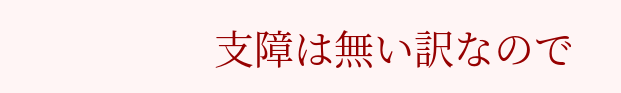支障は無い訳なので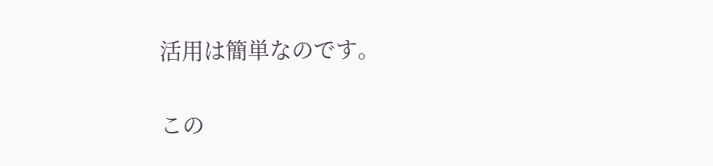活用は簡単なのです。

この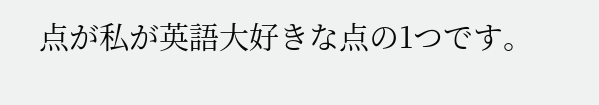点が私が英語大好きな点の1つです。